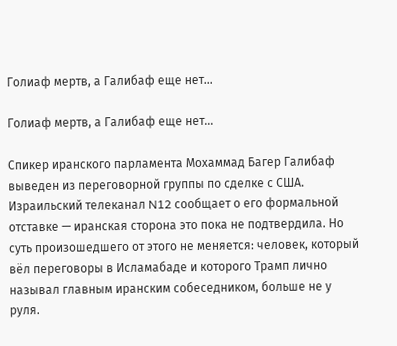Голиаф мертв, а Галибаф еще нет…

Голиаф мертв, а Галибаф еще нет…

Спикер иранского парламента Мохаммад Багер Галибаф выведен из переговорной группы по сделке с США. Израильский телеканал N12 сообщает о его формальной отставке — иранская сторона это пока не подтвердила. Но суть произошедшего от этого не меняется: человек, который вёл переговоры в Исламабаде и которого Трамп лично называл главным иранским собеседником, больше не у руля.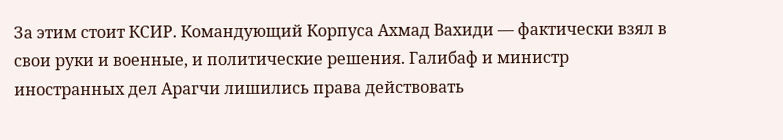За этим стоит КСИР. Командующий Корпуса Ахмад Вахиди — фактически взял в свои руки и военные, и политические решения. Галибаф и министр иностранных дел Арагчи лишились права действовать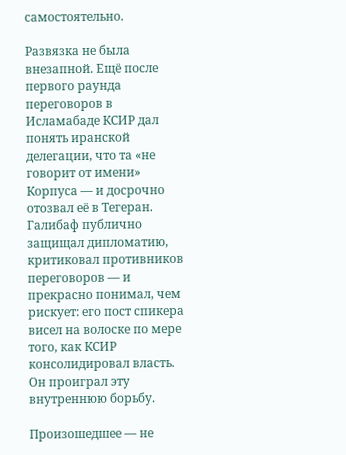самостоятельно.

Развязка не была внезапной. Ещё после первого раунда переговоров в Исламабаде КСИР дал понять иранской делегации, что та «не говорит от имени» Корпуса — и досрочно отозвал её в Тегеран. Галибаф публично защищал дипломатию, критиковал противников переговоров — и прекрасно понимал, чем рискует: его пост спикера висел на волоске по мере того, как КСИР консолидировал власть. Он проиграл эту внутреннюю борьбу.

Произошедшее — не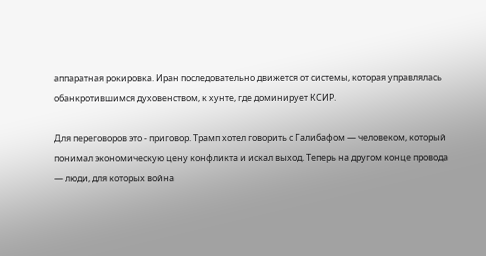аппаратная рокировка. Иран последовательно движется от системы, которая управлялась обанкротившимся духовенством, к хунте, где доминирует КСИР.

Для переговоров это - приговор. Трамп хотел говорить с Галибафом — человеком, который понимал экономическую цену конфликта и искал выход. Теперь на другом конце провода — люди, для которых война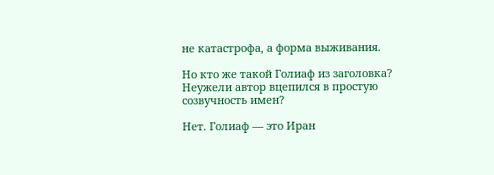не катастрофа, а форма выживания.

Но кто же такой Голиаф из заголовка? Неужели автор вцепился в простую созвучность имен?

Нет. Голиаф — это Иран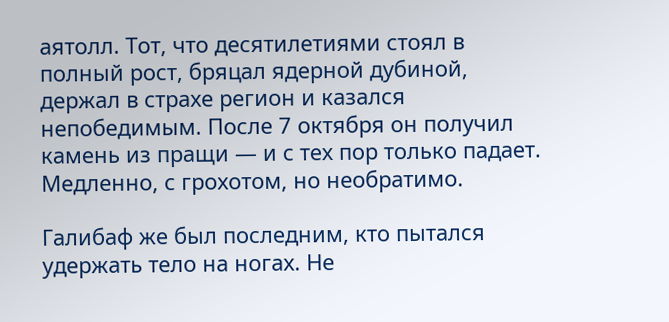аятолл. Тот, что десятилетиями стоял в полный рост, бряцал ядерной дубиной, держал в страхе регион и казался непобедимым. После 7 октября он получил камень из пращи — и с тех пор только падает. Медленно, с грохотом, но необратимо.

Галибаф же был последним, кто пытался удержать тело на ногах. Не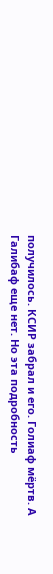получилось. КСИР забрал и его. Голиаф мёртв. А Галибаф еще нет. Но эта подробность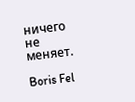ничего не меняет.

Boris Fel